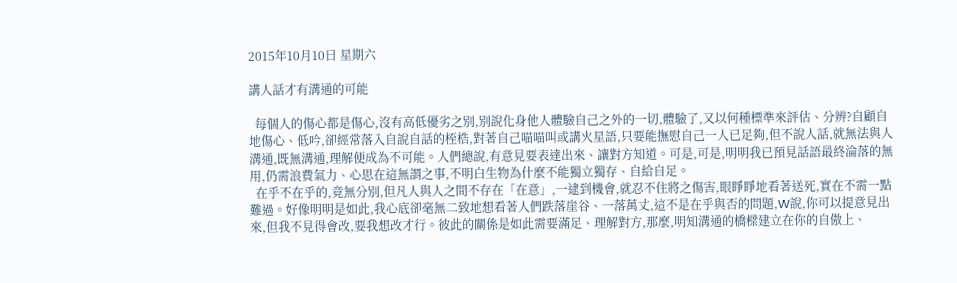2015年10月10日 星期六

講人話才有溝通的可能

  每個人的傷心都是傷心,沒有高低優劣之別,別說化身他人體驗自己之外的一切,體驗了,又以何種標準來評估、分辨?自顧自地傷心、低吟,卻經常落入自說自話的桎梏,對著自己喵喵叫或講火星語,只要能撫慰自己一人已足夠,但不說人話,就無法與人溝通,既無溝通,理解便成為不可能。人們總說,有意見要表達出來、讓對方知道。可是,可是,明明我已預見話語最終淪落的無用,仍需浪費氣力、心思在這無謂之事,不明白生物為什麼不能獨立獨存、自給自足。
  在乎不在乎的,竟無分別,但凡人與人之間不存在「在意」,一逮到機會,就忍不住將之傷害,眼睜睜地看著送死,實在不需一點難過。好像明明是如此,我心底卻毫無二致地想看著人們跌落崖谷、一落萬丈,這不是在乎與否的問題,W說,你可以提意見出來,但我不見得會改,要我想改才行。彼此的關係是如此需要滿足、理解對方,那麼,明知溝通的橋樑建立在你的自傲上、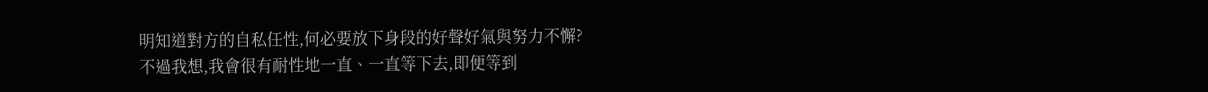明知道對方的自私任性,何必要放下身段的好聲好氣與努力不懈?
不過我想,我會很有耐性地一直、一直等下去,即便等到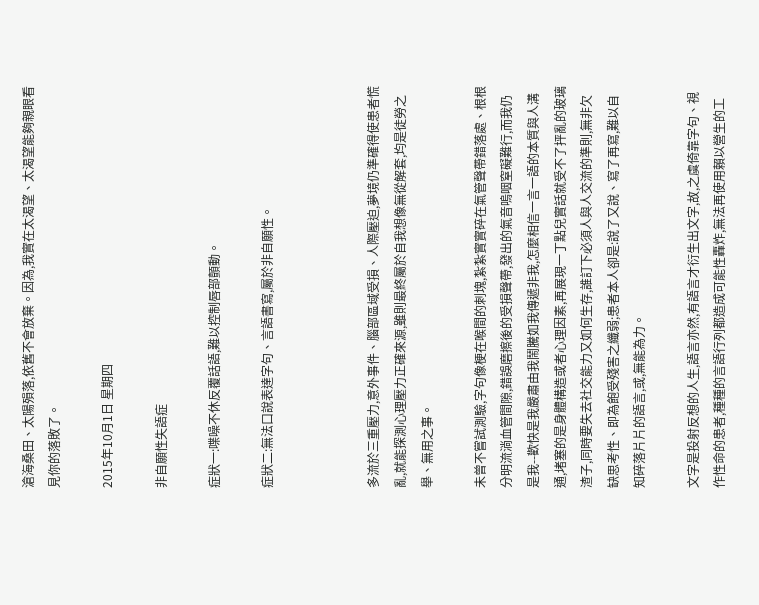滄海桑田、太陽殞落,依舊不會放棄。因為,我實在太渴望、太渴望能夠親眼看見你的落敗了。

2015年10月1日 星期四

非自願性失語症

症狀一:喋噪不休反覆話語,難以控制唇部顫動。

症狀二:無法口說表達字句、言語書寫,屬於非自願性。



多流於三重壓力,意外事件、腦部區域受損、人際壓迫,夢境仍準確得使患者慌亂,就能探測心理壓力正確來源,雖則最終屬於自我想像無從解套,均是徒勞之舉、無用之事。

未曾不嘗試測驗,字句像梗在喉間的刺塊,紮紮實實碎在氣管聲帶錯落處、根根分明流淌血管間隙,錯誤磨擦後的受損聲帶,發出的氣音嗚咽窒礙難行,而我仍是我--歡快是我嚴肅由我鬧騰如我傳遞非我,怎麼相信一言一語的本質與人溝通,堵塞的是身體構造或者心理因素,再展現一丁點兒實話就受不了抨亂的玻璃渣子,同時要失去社交能力又如何生存,誰訂下必須人與人交流的準則,無非欠缺思考性、即為飽受殘害之纖弱;患者本人卻是:說了又說、寫了再寫,難以自知碎落片片的語言,或,無能為力。

文字是投射反想的人生,語言亦然,有語言才衍生出文字,故,之虞倚靠字句、視作性命的患者,種種的言語行列都造成可能性轟炸,無法再使用賴以營生的工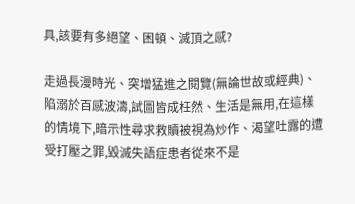具,該要有多絕望、困頓、滅頂之感?

走過長漫時光、突增猛進之閱覽(無論世故或經典)、陷溺於百感波濤,試圖皆成枉然、生活是無用,在這樣的情境下,暗示性尋求救贖被視為炒作、渴望吐露的遭受打壓之罪,毀滅失語症患者從來不是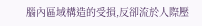腦內區域構造的受損,反卻流於人際壓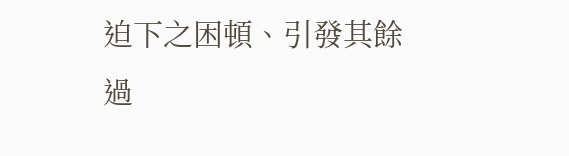迫下之困頓、引發其餘過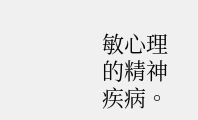敏心理的精神疾病。